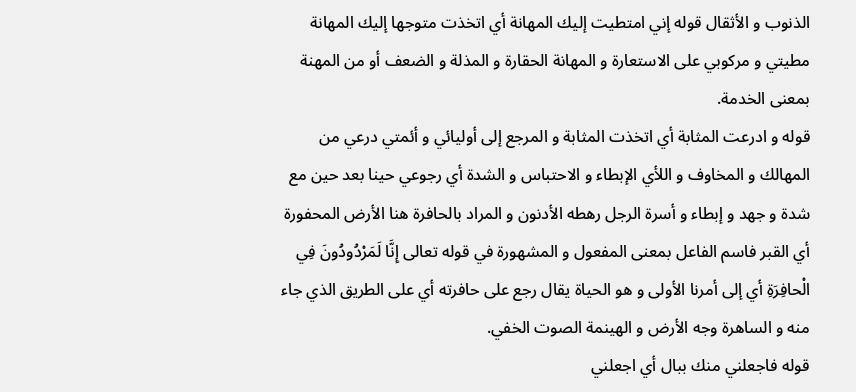الذنوب و الأثقال قوله إني امتطيت إليك المهانة أي اتخذت متوجها إليك المهانة مطيتي و مركوبي على الاستعارة و المهانة الحقارة و المذلة و الضعف أو من المهنة بمعنى الخدمة.
قوله و ادرعت المثابة أي اتخذت المثابة و المرجع إلى أوليائي و أئمتي درعي من المهالك و المخاوف و اللأي الإبطاء و الاحتباس و الشدة أي رجوعي حينا بعد حين مع شدة و جهد و إبطاء و أسرة الرجل رهطه الأدنون و المراد بالحافرة هنا الأرض المحفورة أي القبر فاسم الفاعل بمعنى المفعول و المشهورة في قوله تعالى إِنَّا لَمَرْدُودُونَ فِي الْحافِرَةِ أي إلى أمرنا الأولى و هو الحياة يقال رجع على حافرته أي على الطريق الذي جاء منه و الساهرة وجه الأرض و الهينمة الصوت الخفي.
قوله فاجعلني منك ببال أي اجعلني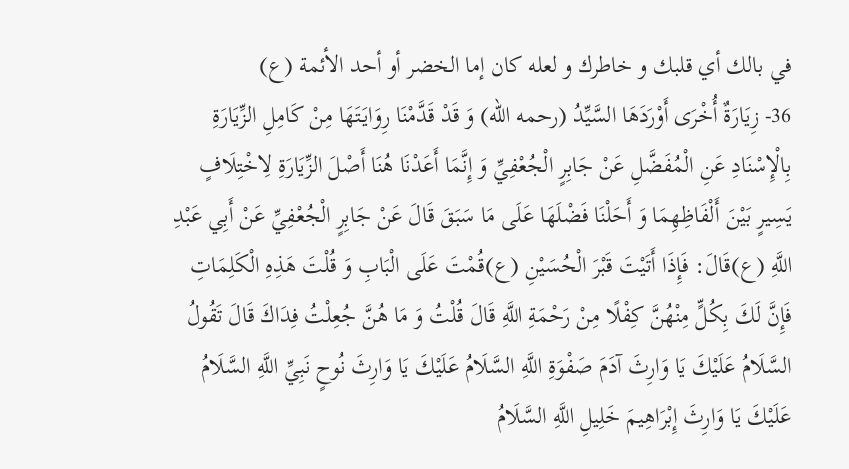في بالك أي قلبك و خاطرك و لعله كان إما الخضر أو أحد الأئمة (ع)
36- زِيَارَةٌ أُخْرَى أَوْرَدَهَا السَّيِّدُ (رحمه الله) وَ قَدْ قَدَّمْنَا رِوَايَتَهَا مِنْ كَامِلِ الزِّيَارَةِ بِالْإِسْنَادِ عَنِ الْمُفَضَّلِ عَنْ جَابِرٍ الْجُعْفِيِّ وَ إِنَّمَا أَعَدْنَا هُنَا أَصْلَ الزِّيَارَةِ لِاخْتِلَافٍ يَسِيرٍ بَيْنَ أَلْفَاظِهِمَا وَ أَحَلْنَا فَضْلَهَا عَلَى مَا سَبَقَ قَالَ عَنْ جَابِرٍ الْجُعْفِيِّ عَنْ أَبِي عَبْدِ اللَّهِ (ع)قَالَ: فَإِذَا أَتَيْتَ قَبْرَ الْحُسَيْنِ (ع)قُمْتَ عَلَى الْبَابِ وَ قُلْتَ هَذِهِ الْكَلِمَاتِ فَإِنَّ لَكَ بِكُلٍّ مِنْهُنَّ كِفْلًا مِنْ رَحْمَةِ اللَّهِ قَالَ قُلْتُ وَ مَا هُنَّ جُعِلْتُ فِدَاكَ قَالَ تَقُولُ السَّلَامُ عَلَيْكَ يَا وَارِثَ آدَمَ صَفْوَةِ اللَّهِ السَّلَامُ عَلَيْكَ يَا وَارِثَ نُوحٍ نَبِيِّ اللَّهِ السَّلَامُ عَلَيْكَ يَا وَارِثَ إِبْرَاهِيمَ خَلِيلِ اللَّهِ السَّلَامُ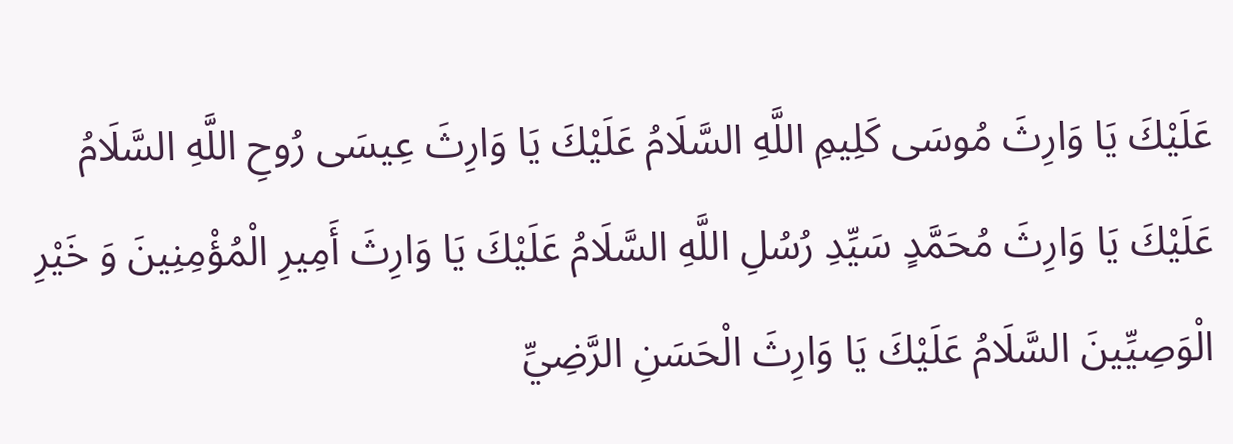عَلَيْكَ يَا وَارِثَ مُوسَى كَلِيمِ اللَّهِ السَّلَامُ عَلَيْكَ يَا وَارِثَ عِيسَى رُوحِ اللَّهِ السَّلَامُ عَلَيْكَ يَا وَارِثَ مُحَمَّدٍ سَيِّدِ رُسُلِ اللَّهِ السَّلَامُ عَلَيْكَ يَا وَارِثَ أَمِيرِ الْمُؤْمِنِينَ وَ خَيْرِ الْوَصِيِّينَ السَّلَامُ عَلَيْكَ يَا وَارِثَ الْحَسَنِ الرَّضِيِّ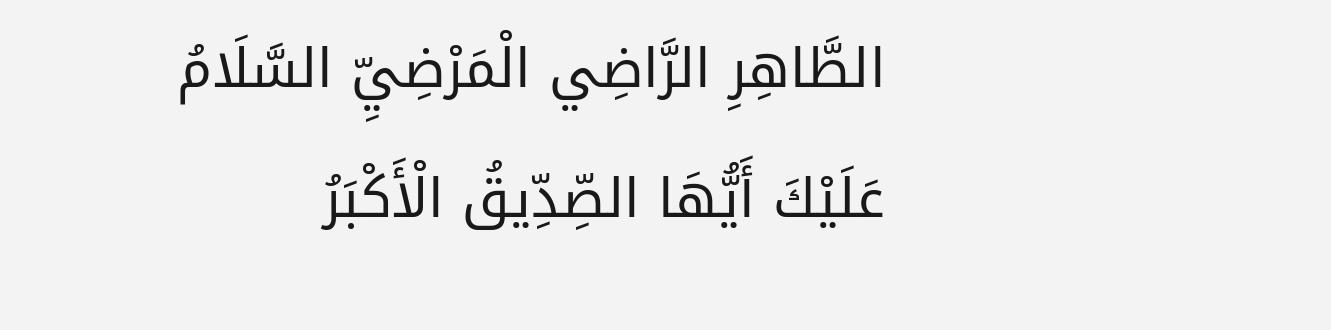الطَّاهِرِ الرَّاضِي الْمَرْضِيِّ السَّلَامُ عَلَيْكَ أَيُّهَا الصِّدِّيقُ الْأَكْبَرُ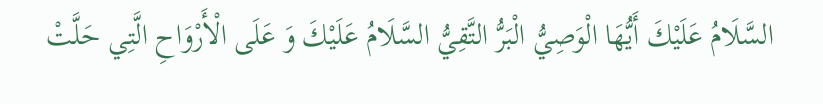السَّلَامُ عَلَيْكَ أَيُّهَا الْوَصِيُّ الْبَرُّ التَّقِيُّ السَّلَامُ عَلَيْكَ وَ عَلَى الْأَرْوَاحِ الَّتِي حَلَّتْ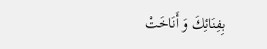بِفِنَائِكَ وَ أَنَاخَتْ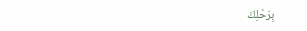بِرَحْلِكَ